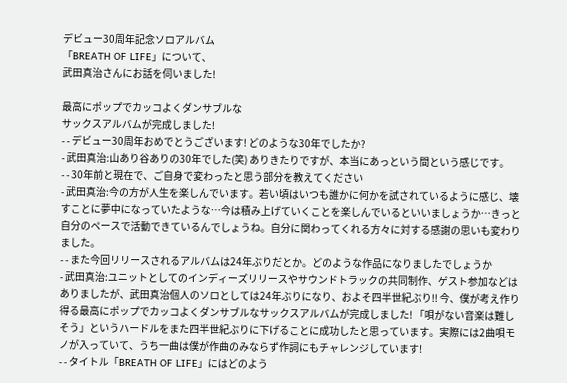デビュー30周年記念ソロアルバム
「BREATH OF LIFE」について、
武田真治さんにお話を伺いました!

最高にポップでカッコよくダンサブルな
サックスアルバムが完成しました!
- - デビュー30周年おめでとうございます! どのような30年でしたか?
- 武田真治:山あり谷ありの30年でした(笑) ありきたりですが、本当にあっという間という感じです。
- - 30年前と現在で、ご自身で変わったと思う部分を教えてください
- 武田真治:今の方が人生を楽しんでいます。若い頃はいつも誰かに何かを試されているように感じ、壊すことに夢中になっていたような…今は積み上げていくことを楽しんでいるといいましょうか…きっと自分のペースで活動できているんでしょうね。自分に関わってくれる方々に対する感謝の思いも変わりました。
- - また今回リリースされるアルバムは24年ぶりだとか。どのような作品になりましたでしょうか
- 武田真治:ユニットとしてのインディーズリリースやサウンドトラックの共同制作、ゲスト参加などはありましたが、武田真治個人のソロとしては24年ぶりになり、およそ四半世紀ぶり!! 今、僕が考え作り得る最高にポップでカッコよくダンサブルなサックスアルバムが完成しました! 「唄がない音楽は難しそう」というハードルをまた四半世紀ぶりに下げることに成功したと思っています。実際には2曲唄モノが入っていて、うち一曲は僕が作曲のみならず作詞にもチャレンジしています!
- - タイトル「BREATH OF LIFE」にはどのよう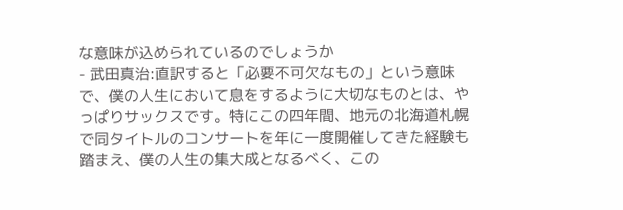な意味が込められているのでしょうか
- 武田真治:直訳すると「必要不可欠なもの」という意味で、僕の人生において息をするように大切なものとは、やっぱりサックスです。特にこの四年間、地元の北海道札幌で同タイトルのコンサートを年に一度開催してきた経験も踏まえ、僕の人生の集大成となるべく、この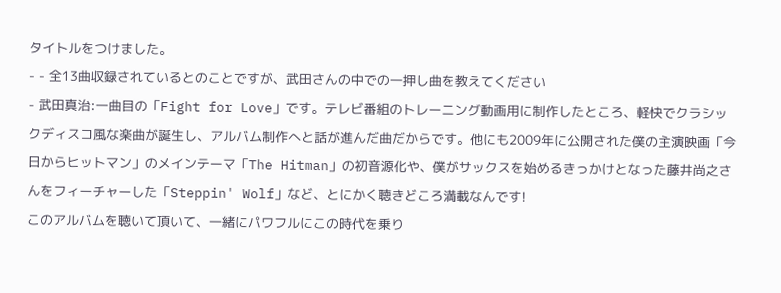タイトルをつけました。
- - 全13曲収録されているとのことですが、武田さんの中での一押し曲を教えてください
- 武田真治:一曲目の「Fight for Love」です。テレビ番組のトレーニング動画用に制作したところ、軽快でクラシックディスコ風な楽曲が誕生し、アルバム制作へと話が進んだ曲だからです。他にも2009年に公開された僕の主演映画「今日からヒットマン」のメインテーマ「The Hitman」の初音源化や、僕がサックスを始めるきっかけとなった藤井尚之さんをフィーチャーした「Steppin' Wolf」など、とにかく聴きどころ満載なんです!
このアルバムを聴いて頂いて、一緒にパワフルにこの時代を乗り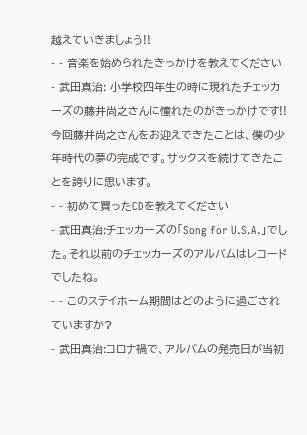越えていきましょう!!
- - 音楽を始められたきっかけを教えてください
- 武田真治: 小学校四年生の時に現れたチェッカーズの藤井尚之さんに憧れたのがきっかけです!! 今回藤井尚之さんをお迎えできたことは、僕の少年時代の夢の完成です。サックスを続けてきたことを誇りに思います。
- - 初めて買ったCDを教えてください
- 武田真治:チェッカーズの「Song for U.S.A.」でした。それ以前のチェッカーズのアルバムはレコードでしたね。
- - このステイホーム期間はどのように過ごされていますか?
- 武田真治:コロナ禍で、アルバムの発売日が当初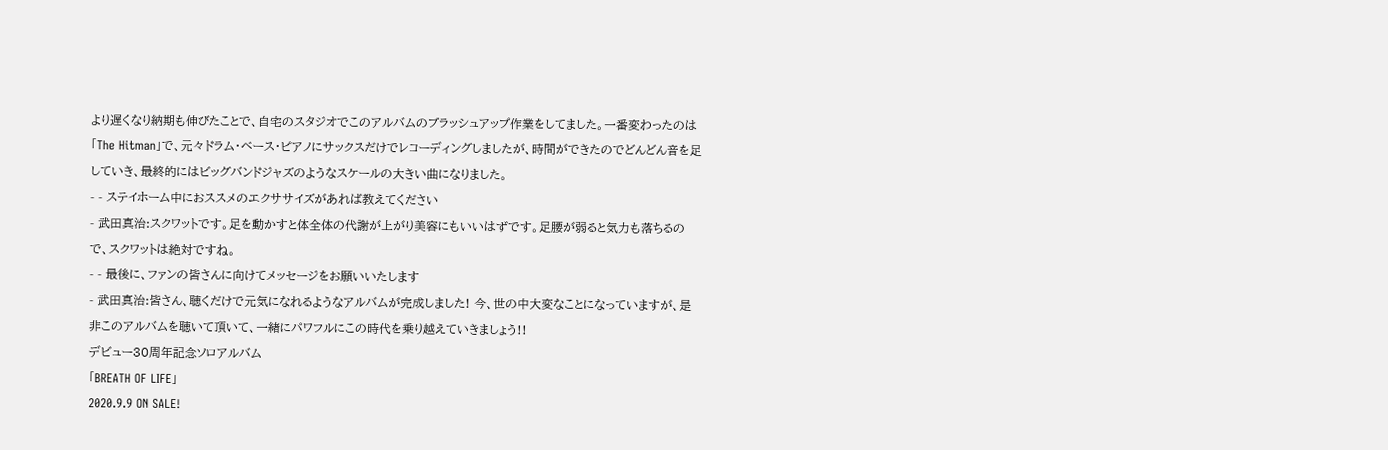より遅くなり納期も伸びたことで、自宅のスタジオでこのアルバムのブラッシュアップ作業をしてました。一番変わったのは「The Hitman」で、元々ドラム・ベース・ピアノにサックスだけでレコーディングしましたが、時間ができたのでどんどん音を足していき、最終的にはビッグバンドジャズのようなスケールの大きい曲になりました。
- - ステイホーム中におススメのエクササイズがあれば教えてください
- 武田真治:スクワットです。足を動かすと体全体の代謝が上がり美容にもいいはずです。足腰が弱ると気力も落ちるので、スクワットは絶対ですね。
- - 最後に、ファンの皆さんに向けてメッセージをお願いいたします
- 武田真治:皆さん、聴くだけで元気になれるようなアルバムが完成しました! 今、世の中大変なことになっていますが、是非このアルバムを聴いて頂いて、一緒にパワフルにこの時代を乗り越えていきましょう!!
デビュー30周年記念ソロアルバム
「BREATH OF LIFE」
2020.9.9 ON SALE!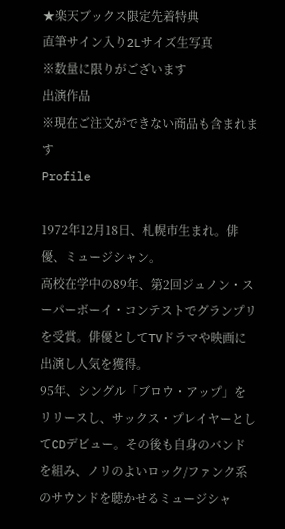★楽天ブックス限定先着特典
直筆サイン入り2Lサイズ生写真
※数量に限りがございます
出演作品
※現在ご注文ができない商品も含まれます
Profile

1972年12月18日、札幌市生まれ。俳優、ミュージシャン。
高校在学中の89年、第2回ジュノン・スーパーボーイ・コンテストでグランプリを受賞。俳優としてTVドラマや映画に出演し人気を獲得。
95年、シングル「ブロウ・アップ」をリリースし、サックス・プレイヤーとしてCDデビュー。その後も自身のバンドを組み、ノリのよいロック/ファンク系のサウンドを聴かせるミュージシャ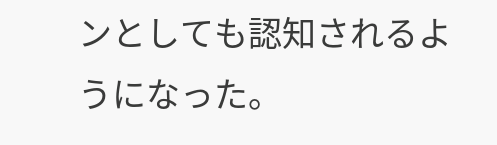ンとしても認知されるようになった。